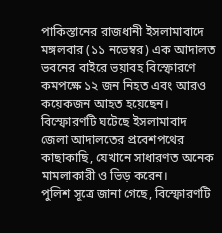পাকিস্তানের রাজধানী ইসলামাবাদে মঙ্গলবার (১১ নভেম্বর) এক আদালত ভবনের বাইরে ভয়াবহ বিস্ফোরণে কমপক্ষে ১২ জন নিহত এবং আরও কয়েকজন আহত হয়েছেন। বিস্ফোরণটি ঘটেছে ইসলামাবাদ জেলা আদালতের প্রবেশপথের কাছাকাছি, যেখানে সাধারণত অনেক মামলাকারী ও ভিড় করেন।
পুলিশ সূত্রে জানা গেছে, বিস্ফোরণটি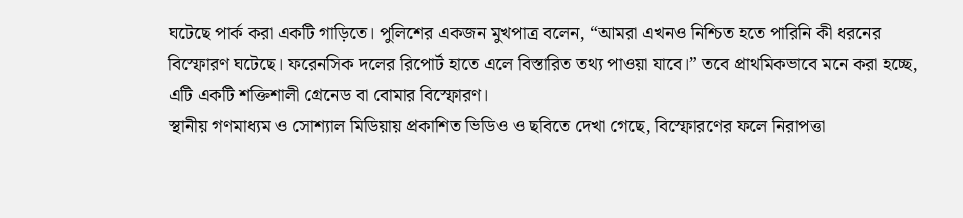ঘটেছে পার্ক করা একটি গাড়িতে। পুলিশের একজন মুখপাত্র বলেন, “আমরা এখনও নিশ্চিত হতে পারিনি কী ধরনের বিস্ফোরণ ঘটেছে। ফরেনসিক দলের রিপোর্ট হাতে এলে বিস্তারিত তথ্য পাওয়া যাবে।” তবে প্রাথমিকভাবে মনে করা হচ্ছে, এটি একটি শক্তিশালী গ্রেনেড বা বোমার বিস্ফোরণ।
স্থানীয় গণমাধ্যম ও সোশ্যাল মিডিয়ায় প্রকাশিত ভিডিও ও ছবিতে দেখা গেছে, বিস্ফোরণের ফলে নিরাপত্তা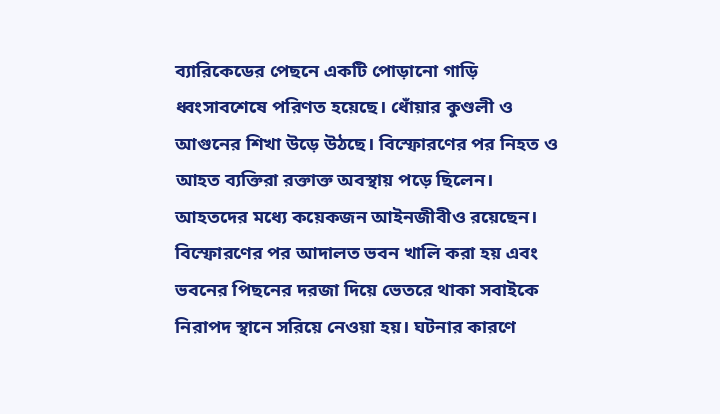ব্যারিকেডের পেছনে একটি পোড়ানো গাড়ি ধ্বংসাবশেষে পরিণত হয়েছে। ধোঁয়ার কুণ্ডলী ও আগুনের শিখা উড়ে উঠছে। বিস্ফোরণের পর নিহত ও আহত ব্যক্তিরা রক্তাক্ত অবস্থায় পড়ে ছিলেন।
আহতদের মধ্যে কয়েকজন আইনজীবীও রয়েছেন। বিস্ফোরণের পর আদালত ভবন খালি করা হয় এবং ভবনের পিছনের দরজা দিয়ে ভেতরে থাকা সবাইকে নিরাপদ স্থানে সরিয়ে নেওয়া হয়। ঘটনার কারণে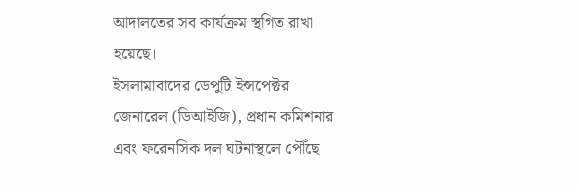আদালতের সব কার্যক্রম স্থগিত রাখা হয়েছে।
ইসলামাবাদের ডেপুটি ইন্সপেক্টর জেনারেল (ডিআইজি), প্রধান কমিশনার এবং ফরেনসিক দল ঘটনাস্থলে পৌঁছে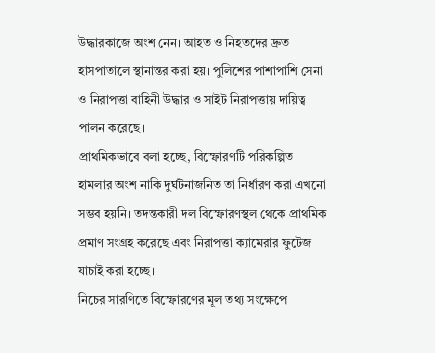উদ্ধারকাজে অংশ নেন। আহত ও নিহতদের দ্রুত হাসপাতালে স্থানান্তর করা হয়। পুলিশের পাশাপাশি সেনা ও নিরাপত্তা বাহিনী উদ্ধার ও সাইট নিরাপত্তায় দায়িত্ব পালন করেছে।
প্রাথমিকভাবে বলা হচ্ছে, বিস্ফোরণটি পরিকল্পিত হামলার অংশ নাকি দুর্ঘটনাজনিত তা নির্ধারণ করা এখনো সম্ভব হয়নি। তদন্তকারী দল বিস্ফোরণস্থল থেকে প্রাথমিক প্রমাণ সংগ্রহ করেছে এবং নিরাপত্তা ক্যামেরার ফুটেজ যাচাই করা হচ্ছে।
নিচের সারণিতে বিস্ফোরণের মূল তথ্য সংক্ষেপে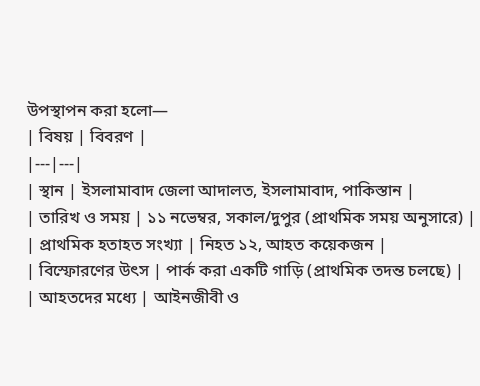উপস্থাপন করা হলো—
| বিষয় | বিবরণ |
|---|---|
| স্থান | ইসলামাবাদ জেলা আদালত, ইসলামাবাদ, পাকিস্তান |
| তারিখ ও সময় | ১১ নভেম্বর, সকাল/দুপুর (প্রাথমিক সময় অনুসারে) |
| প্রাথমিক হতাহত সংখ্যা | নিহত ১২, আহত কয়েকজন |
| বিস্ফোরণের উৎস | পার্ক করা একটি গাড়ি (প্রাথমিক তদন্ত চলছে) |
| আহতদের মধ্যে | আইনজীবী ও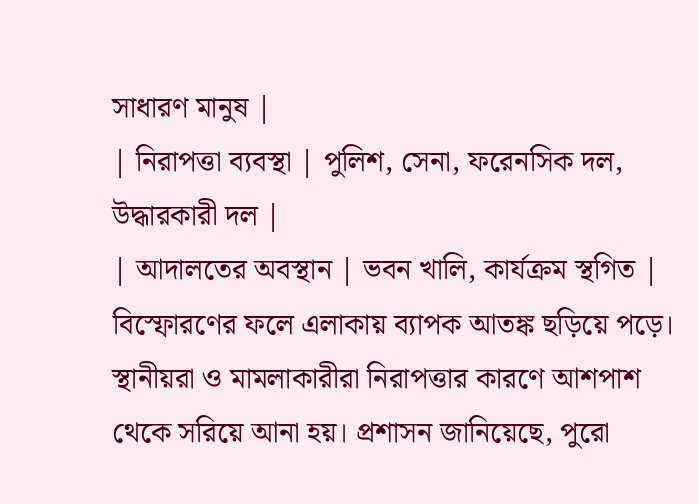সাধারণ মানুষ |
| নিরাপত্তা ব্যবস্থা | পুলিশ, সেনা, ফরেনসিক দল, উদ্ধারকারী দল |
| আদালতের অবস্থান | ভবন খালি, কার্যক্রম স্থগিত |
বিস্ফোরণের ফলে এলাকায় ব্যাপক আতঙ্ক ছড়িয়ে পড়ে। স্থানীয়রা ও মামলাকারীরা নিরাপত্তার কারণে আশপাশ থেকে সরিয়ে আনা হয়। প্রশাসন জানিয়েছে, পুরো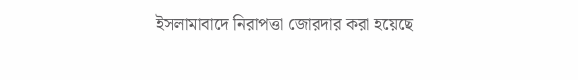ইসলামাবাদে নিরাপত্তা জোরদার করা হয়েছে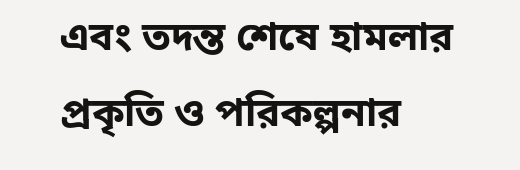এবং তদন্ত শেষে হামলার প্রকৃতি ও পরিকল্পনার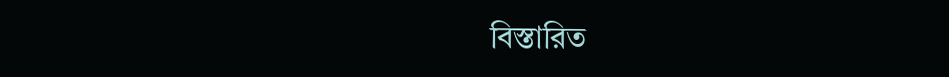বিস্তারিত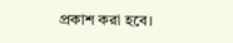প্রকাশ করা হবে।